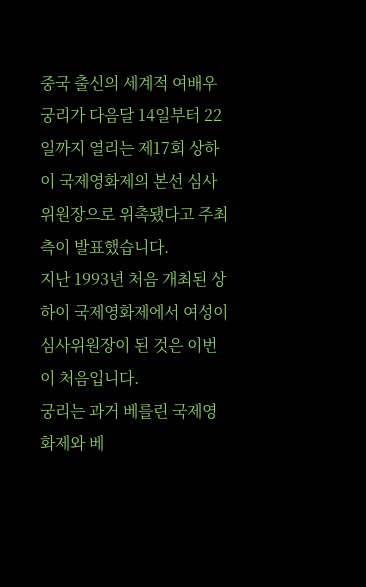중국 출신의 세계적 여배우 궁리가 다음달 14일부터 22일까지 열리는 제17회 상하이 국제영화제의 본선 심사위원장으로 위촉됐다고 주최 측이 발표했습니다.
지난 1993년 처음 개최된 상하이 국제영화제에서 여성이 심사위원장이 된 것은 이번이 처음입니다.
궁리는 과거 베를린 국제영화제와 베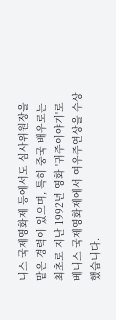니스 국제영화제 등에서도 심사위원장을 맡은 경력이 있으며, 특히 중국 배우로는 최초로 지난 1992년 영화 '귀주이야기'로 베니스 국제영화제에서 여우주연상을 수상했습니다.